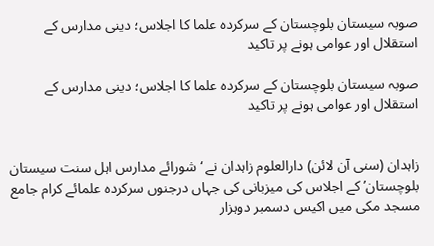صوبہ سیستان بلوچستان کے سرکردہ علما کا اجلاس؛ دینی مدارس کے استقلال اور عوامی ہونے پر تاکید

صوبہ سیستان بلوچستان کے سرکردہ علما کا اجلاس؛ دینی مدارس کے استقلال اور عوامی ہونے پر تاکید


زاہدان (سنی آن لائن) دارالعلوم زاہدان نے ‘شورائے مدارس اہل سنت سیستان بلوچستان’ کے اجلاس کی میزبانی کی جہاں درجنوں سرکردہ علمائے کرام جامع مسجد مکی میں اکیس دسمبر دوہزار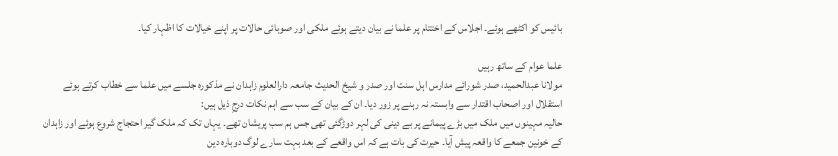بائیس کو اکٹھے ہوئے۔ اجلاس کے اختتام پر علما نے بیان دیتے ہوئے ملکی اور صوبائی حالات پر اپنے خیالات کا اظہار کیا۔

علما عوام کے ساتھ رہیں
مولانا عبدالحمید، صدر شورائے مدارس اہل سنت اور صدر و شیخ الحدیث جامعہ دارالعلوم زاہدان نے مذکورہ جلسے میں علما سے خطاب کرتے ہوئے استقلال اور اصحاب اقتدار سے وابستہ نہ رہنے پر زور دیا۔ ان کے بیان کے سب سے اہم نکات درجِ ذیل ہیں:
حالیہ مہینوں میں ملک میں بڑے پیمانے پر بے دینی کی لہر دوڑگئی تھی جس ہم سب پریشان تھے۔ یہاں تک کہ ملک گیر احتجاج شروع ہوئے اور زاہدان کے خونین جمعے کا واقعہ پیش آیا۔ حیرت کی بات ہے کہ اس واقعے کے بعد بہت سارے لوگ دوبارہ دین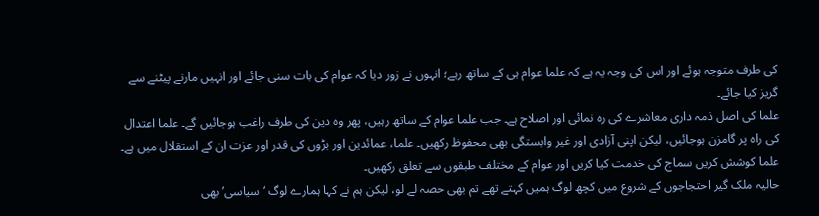کی طرف متوجہ ہوئے اور اس کی وجہ یہ ہے کہ علما عوام ہی کے ساتھ رہے؛ انہوں نے زور دیا کہ عوام کی بات سنی جائے اور انہیں مارنے پیٹنے سے گریز کیا جائے۔
علما کی اصل ذمہ داری معاشرے کی رہ نمائی اور اصلاح ہے۔ جب علما عوام کے ساتھ رہیں، پھر وہ دین کی طرف راغب ہوجائیں گے۔ علما اعتدال کی راہ پر گامزن ہوجائیں، لیکن اپنی آزادی اور غیر وابستگی بھی محفوظ رکھیں۔ علما، عمائدین اور بڑوں کی قدر اور عزت ان کے استقلال میں ہے۔ علما کوشش کریں سماج کی خدمت کیا کریں اور عوام کے مختلف طبقوں سے تعلق رکھیں۔
حالیہ ملک گیر احتجاجوں کے شروع میں کچھ لوگ ہمیں کہتے تھے تم بھی حصہ لے لو، لیکن ہم نے کہا ہمارے لوگ ‘سیاسی’ بھی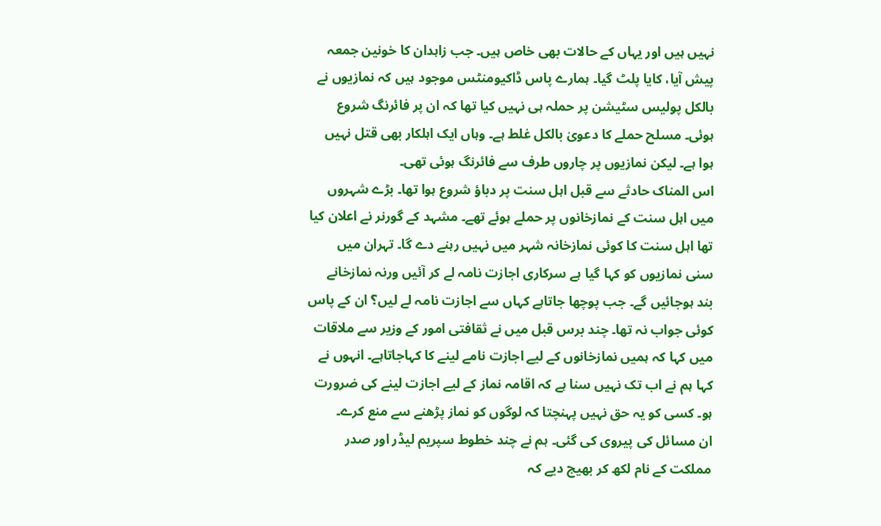نہیں ہیں اور یہاں کے حالات بھی خاص ہیں۔ جب زاہدان کا خونین جمعہ پیش آیا، کایا پلٹ گیا۔ ہمارے پاس ڈاکیومنٹس موجود ہیں کہ نمازیوں نے بالکل پولیس سٹیشن پر حملہ ہی نہیں کیا تھا کہ ان پر فائرنگ شروع ہوئی۔ مسلح حملے کا دعویٰ بالکل غلط ہے۔ وہاں ایک اہلکار بھی قتل نہیں ہوا ہے۔ لیکن نمازیوں پر چاروں طرف سے فائرنگ ہوئی تھی۔
اس المناک حادثے سے قبل اہل سنت پر دباؤ شروع ہوا تھا۔ بڑے شہروں میں اہل سنت کے نمازخانوں پر حملے ہوئے تھے۔ مشہد کے گورنر نے اعلان کیا تھا اہل سنت کا کوئی نمازخانہ شہر میں نہیں رہنے دے گا۔ تہران میں سنی نمازیوں کو کہا گیا ہے سرکاری اجازت نامہ لے کر آئیں ورنہ نمازخانے بند ہوجائیں گے۔ جب پوچھا جاتاہے کہاں سے اجازت نامہ لے لیں؟ ان کے پاس کوئی جواب نہ تھا۔ چند برس قبل میں نے ثقافتی امور کے وزیر سے ملاقات میں کہا کہ ہمیں نمازخانوں کے لیے اجازت نامے لینے کا کہاجاتاہے۔ انہوں نے کہا ہم نے اب تک نہیں سنا ہے کہ اقامہ نماز کے لیے اجازت لینے کی ضرورت ہو۔ کسی کو یہ حق نہیں پہنچتا کہ لوگوں کو نماز پڑھنے سے منع کرے۔
ان مسائل کی پیروی کی گئی۔ ہم نے چند خطوط سپریم لیڈر اور صدر مملکت کے نام لکھ کر بھیج دیے کہ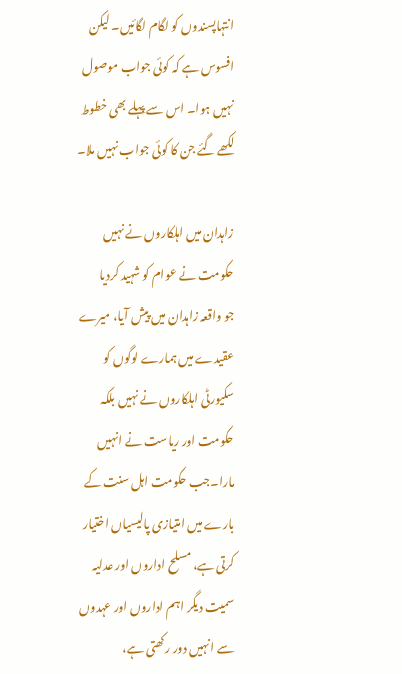انتہاپسندوں کو لگام لگائیں۔ لیکن افسوس ہے کہ کوئی جواب موصول نہیں ہوا۔ اس سے پہلے بھی خطوط لکھے گئے جن کا کوئی جواب نہیں ملا۔

زاہدان میں اہلکاروں نے نہیں حکومت نے عوام کو شہید کردیا
جو واقعہ زاہدان میں پیش آیا، میرے عقیدے میں ہمارے لوگوں کو سکیورٹی اہلکاروں نے نہیں بلکہ حکومت اور ریاست نے انہیں مارا۔جب حکومت اہل سنت کے بارے میں امتیازی پالیسیاں اختیار کرتی ہے، مسلح اداروں اور عدلیہ سمیت دیگر اہم اداروں اور عہدوں سے انہیں دور رکھتی ہے،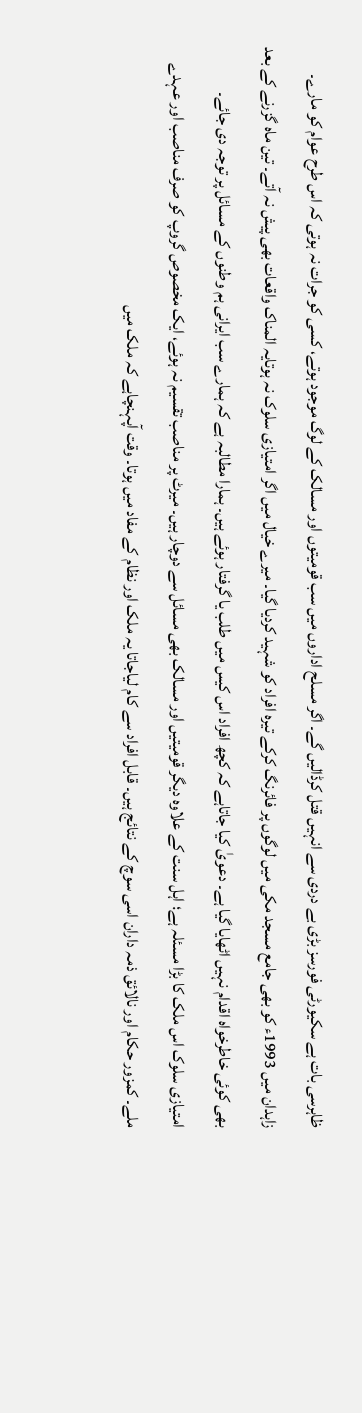ظاہرسی بات ہے سکیورٹی فورسز بڑی بے دردی سے انہیں قتل کرڈالیں گے۔ اگر مسلح اداروں میں سب قومیتوں اور مسالک کے لوگ موجود ہوتے، کسی کو جرات نہ ہوتی کہ اس طرح عوام کو مارے۔
زاہدان میں 1993ء کو بھی جامع مسجد مکی میں لوگوں پر فائرنگ کرکے تیرہ افراد کو شہید کردیا گیا۔ میرے خیال میں اگر امتیازی سلوک نہ ہوتایہ المناک واقعات بھی پیش نہ آتے۔ تین ماہ گزرنے کے بعد بھی کوئی خاطرخواہ اقدام نہیں اٹھایا گیا ہے۔ دعویٰ کیا جاتاہے کہ کچھ افراد اس کیس میں طلب یا گرفتار ہوئے ہیں۔ ہمارا مطالبہ ہے کہ ہمارے سب ایرانی ہم وطنوں کے مسائل پر توجہ دی جائے۔
امتیازی سلوک اس ملک کا بڑا مسئلہ ہے؛ اہل سنت کے علاوہ دیگر قومیتیں اور مسالک بھی مسائل سے دوچار ہیں۔ میرٹ پر مناصب تقسیم نہ ہوئے، ایک مخصوص گروپ کو صرف مناصب اور عہدے ملے۔ کمزور حکام اور نالائق ذمہ داران اسی سوچ کے نتائج ہیں۔ قابل افراد سے کام لیاجاتا یہ ملک اور نظام کے مفاد میں ہوتا۔ وقت آپہنچاہے کہ ملک میں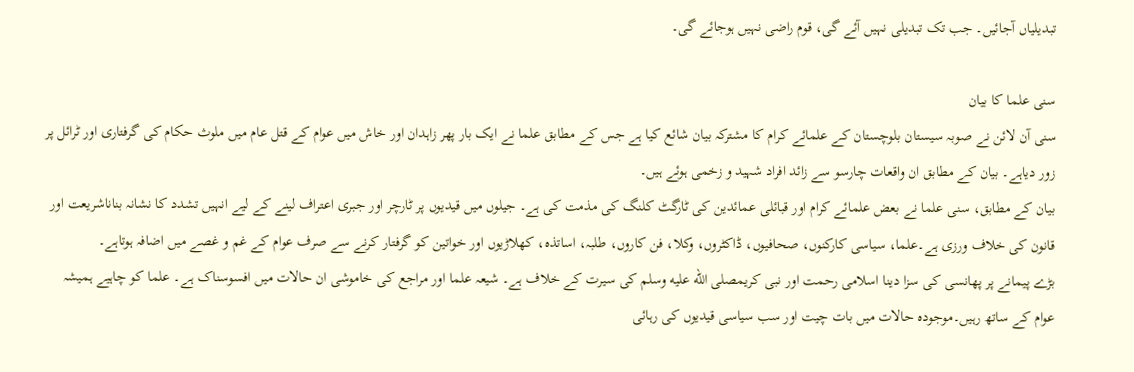تبدیلیاں آجائیں۔ جب تک تبدیلی نہیں آئے گی، قوم راضی نہیں ہوجائے گی۔

سنی علما کا بیان
سنی آن لائن نے صوبہ سیستان بلوچستان کے علمائے کرام کا مشترکہ بیان شائع کیا ہے جس کے مطابق علما نے ایک بار پھر زاہدان اور خاش میں عوام کے قتل عام میں ملوث حکام کی گرفتاری اور ٹرائل پر زور دیاہے۔ بیان کے مطابق ان واقعات چارسو سے زائد افراد شہید و زخمی ہوئے ہیں۔
بیان کے مطابق، سنی علما نے بعض علمائے کرام اور قبائلی عمائدین کی ٹارگٹ کلنگ کی مذمت کی ہے۔ جیلوں میں قیدیوں پر ٹارچر اور جبری اعتراف لینے کے لیے انہیں تشدد کا نشانہ بناناشریعت اور قانون کی خلاف ورزی ہے۔علما، سیاسی کارکنوں، صحافیوں، ڈاکٹروں، وکلا، فن کاروں، طلبہ، اساتذہ، کھلاڑیوں اور خواتین کو گرفتار کرنے سے صرف عوام کے غم و غصے میں اضافہ ہوتاہے۔
بڑے پیمانے پر پھانسی کی سزا دینا اسلامی رحمت اور نبی کریمصلى الله عليه وسلم کی سیرت کے خلاف ہے۔ شیعہ علما اور مراجع کی خاموشی ان حالات میں افسوسناک ہے۔ علما کو چاہیے ہمیشہ عوام کے ساتھ رہیں۔موجودہ حالات میں بات چیت اور سب سیاسی قیدیوں کی رہائی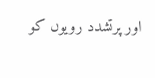اور پرتشدد رویوں کو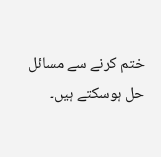ختم کرنے سے مسائل حل ہوسکتے ہیں۔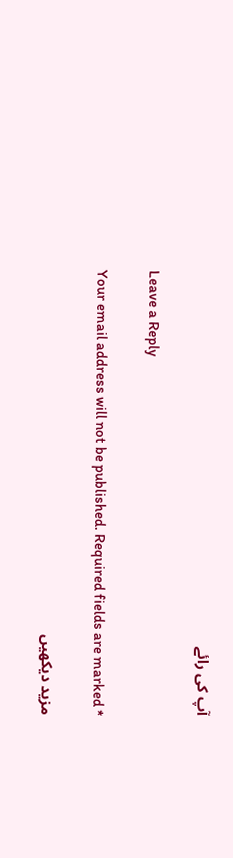آپ کی رائے

Leave a Reply

Your email address will not be published. Required fields are marked *

مزید دیکهیں